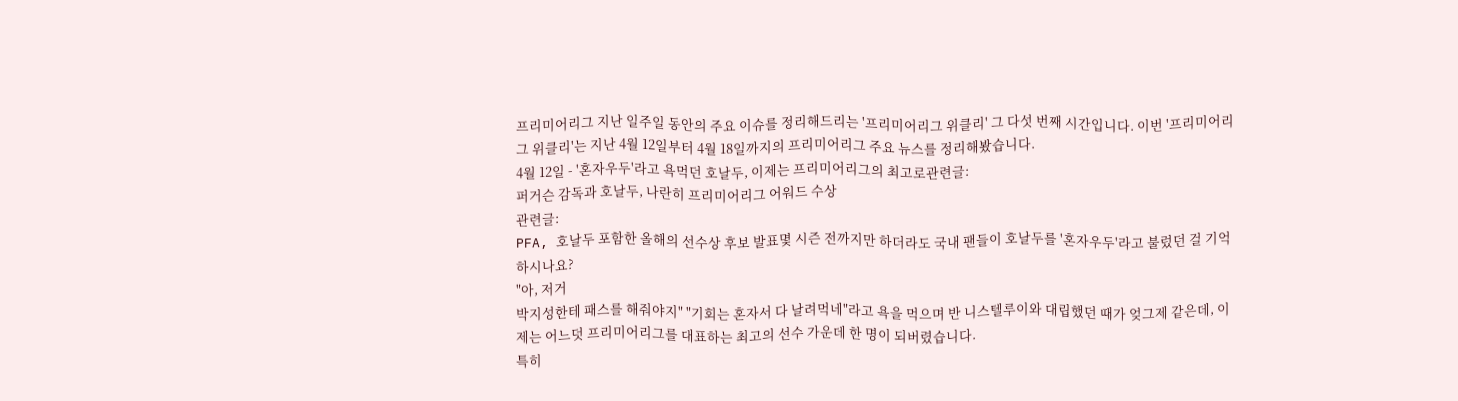프리미어리그 지난 일주일 동안의 주요 이슈를 정리해드리는 '프리미어리그 위클리' 그 다섯 번째 시간입니다. 이번 '프리미어리그 위클리'는 지난 4월 12일부터 4월 18일까지의 프리미어리그 주요 뉴스를 정리해봤습니다.
4월 12일 - '혼자우두'라고 욕먹던 호날두, 이제는 프리미어리그의 최고로관련글:
퍼거슨 감독과 호날두, 나란히 프리미어리그 어워드 수상
관련글:
PFA, 호날두 포함한 올해의 선수상 후보 발표몇 시즌 전까지만 하더라도 국내 팬들이 호날두를 '혼자우두'라고 불렀던 걸 기억하시나요?
"아, 저거
박지성한테 패스를 해줘야지" "기회는 혼자서 다 날려먹네"라고 욕을 먹으며 반 니스텔루이와 대립했던 때가 엊그제 같은데, 이제는 어느덧 프리미어리그를 대표하는 최고의 선수 가운데 한 명이 되버렸습니다.
특히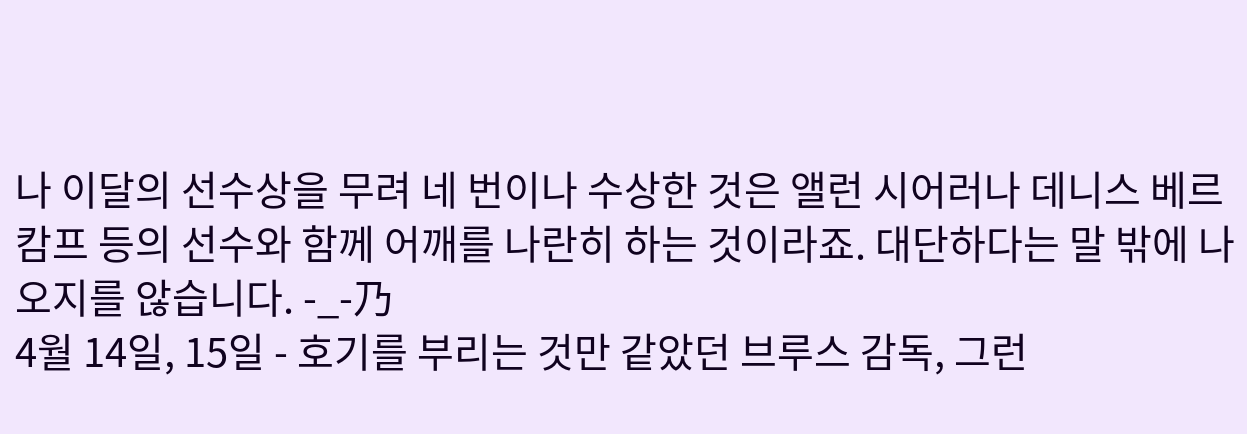나 이달의 선수상을 무려 네 번이나 수상한 것은 앨런 시어러나 데니스 베르캄프 등의 선수와 함께 어깨를 나란히 하는 것이라죠. 대단하다는 말 밖에 나오지를 않습니다. -_-乃
4월 14일, 15일 - 호기를 부리는 것만 같았던 브루스 감독, 그런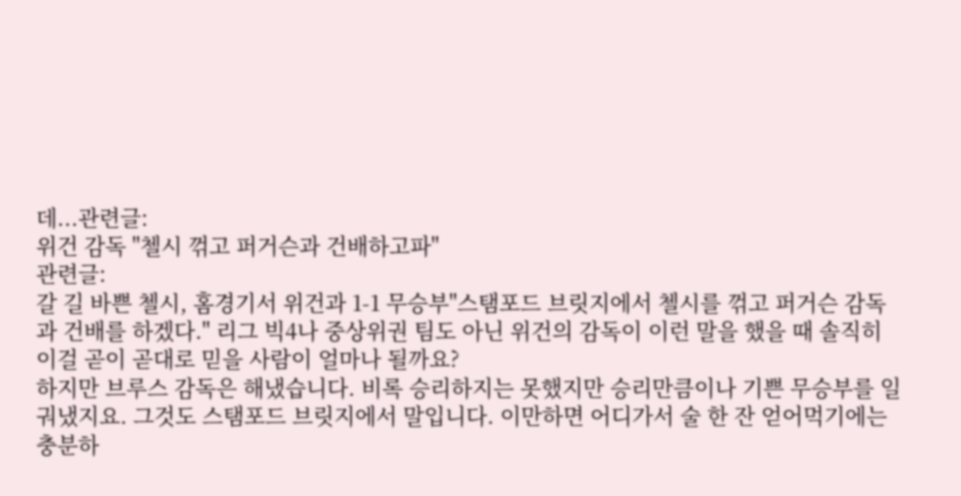데...관련글:
위건 감독 "첼시 꺾고 퍼거슨과 건배하고파"
관련글:
갈 길 바쁜 첼시, 홈경기서 위건과 1-1 무승부"스탬포드 브릿지에서 첼시를 꺾고 퍼거슨 감독과 건배를 하겠다." 리그 빅4나 중상위권 팀도 아닌 위건의 감독이 이런 말을 했을 때 솔직히 이걸 곧이 곧대로 믿을 사람이 얼마나 될까요?
하지만 브루스 감독은 해냈습니다. 비록 승리하지는 못했지만 승리만큼이나 기쁜 무승부를 일궈냈지요. 그것도 스탬포드 브릿지에서 말입니다. 이만하면 어디가서 술 한 잔 얻어먹기에는 충분하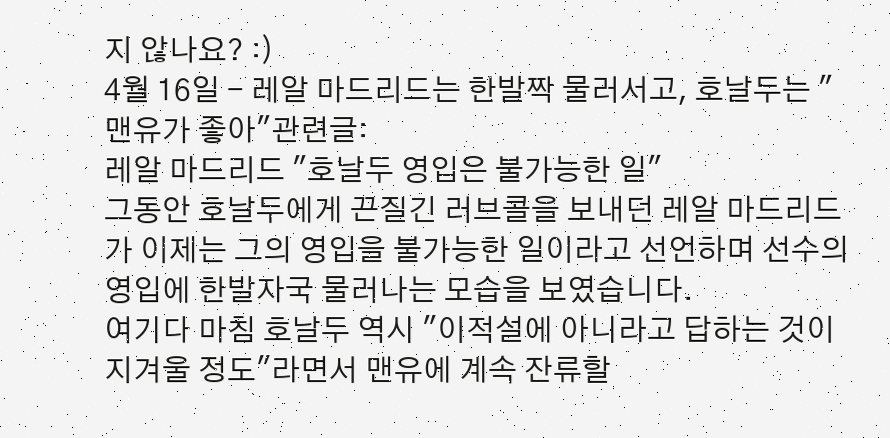지 않나요? :)
4월 16일 - 레알 마드리드는 한발짝 물러서고, 호날두는 "맨유가 좋아"관련글:
레알 마드리드 "호날두 영입은 불가능한 일"
그동안 호날두에게 끈질긴 러브콜을 보내던 레알 마드리드가 이제는 그의 영입을 불가능한 일이라고 선언하며 선수의 영입에 한발자국 물러나는 모습을 보였습니다.
여기다 마침 호날두 역시 "이적설에 아니라고 답하는 것이 지겨울 정도"라면서 맨유에 계속 잔류할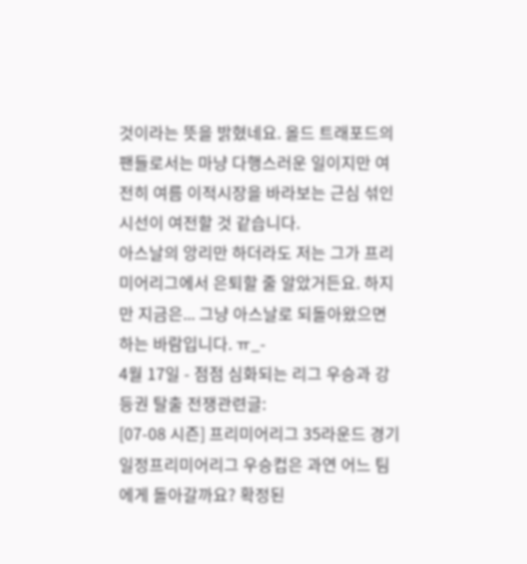것이라는 뜻을 밝혔네요. 올드 트래포드의 팬들로서는 마냥 다행스러운 일이지만 여전히 여름 이적시장을 바라보는 근심 섞인 시선이 여전할 것 같습니다.
아스날의 앙리만 하더라도 저는 그가 프리미어리그에서 은퇴할 줄 알았거든요. 하지만 지금은... 그냥 아스날로 되돌아왔으면 하는 바람입니다. ㅠ_-
4월 17일 - 점점 심화되는 리그 우승과 강등권 탈출 전쟁관련글:
[07-08 시즌] 프리미어리그 35라운드 경기 일정프리미어리그 우승컵은 과연 어느 팀에게 돌아갈까요? 확정된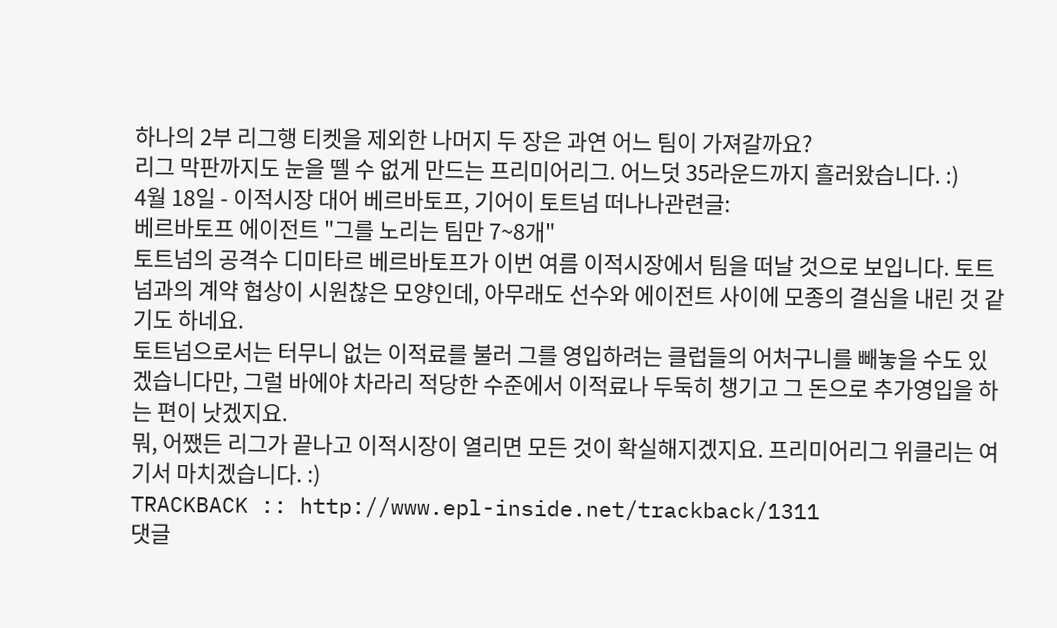하나의 2부 리그행 티켓을 제외한 나머지 두 장은 과연 어느 팀이 가져갈까요?
리그 막판까지도 눈을 뗄 수 없게 만드는 프리미어리그. 어느덧 35라운드까지 흘러왔습니다. :)
4월 18일 - 이적시장 대어 베르바토프, 기어이 토트넘 떠나나관련글:
베르바토프 에이전트 "그를 노리는 팀만 7~8개"
토트넘의 공격수 디미타르 베르바토프가 이번 여름 이적시장에서 팀을 떠날 것으로 보입니다. 토트넘과의 계약 협상이 시원찮은 모양인데, 아무래도 선수와 에이전트 사이에 모종의 결심을 내린 것 같기도 하네요.
토트넘으로서는 터무니 없는 이적료를 불러 그를 영입하려는 클럽들의 어처구니를 빼놓을 수도 있겠습니다만, 그럴 바에야 차라리 적당한 수준에서 이적료나 두둑히 챙기고 그 돈으로 추가영입을 하는 편이 낫겠지요.
뭐, 어쨌든 리그가 끝나고 이적시장이 열리면 모든 것이 확실해지겠지요. 프리미어리그 위클리는 여기서 마치겠습니다. :)
TRACKBACK :: http://www.epl-inside.net/trackback/1311
댓글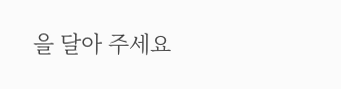을 달아 주세요